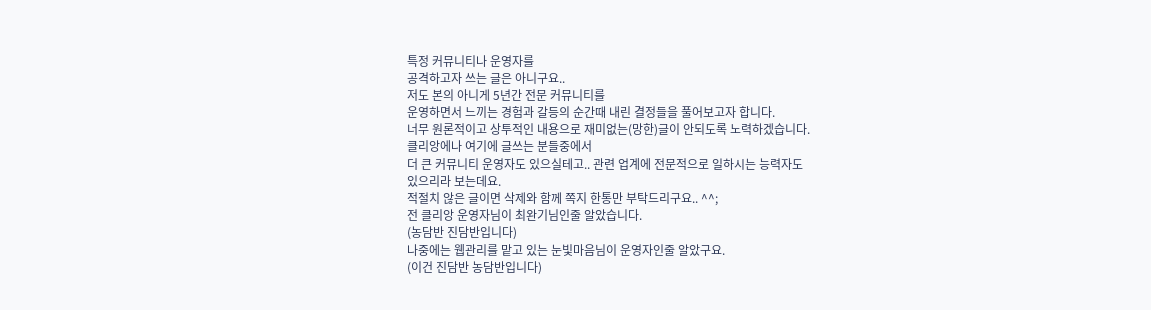특정 커뮤니티나 운영자를
공격하고자 쓰는 글은 아니구요..
저도 본의 아니게 5년간 전문 커뮤니티를
운영하면서 느끼는 경험과 갈등의 순간때 내린 결정들을 풀어보고자 합니다.
너무 원론적이고 상투적인 내용으로 재미없는(망한)글이 안되도록 노력하겠습니다.
클리앙에나 여기에 글쓰는 분들중에서
더 큰 커뮤니티 운영자도 있으실테고.. 관련 업계에 전문적으로 일하시는 능력자도
있으리라 보는데요.
적절치 않은 글이면 삭제와 함께 쪽지 한통만 부탁드리구요.. ^^;
전 클리앙 운영자님이 최완기님인줄 알았습니다.
(농담반 진담반입니다)
나중에는 웹관리를 맡고 있는 눈빛마음님이 운영자인줄 알았구요.
(이건 진담반 농담반입니다)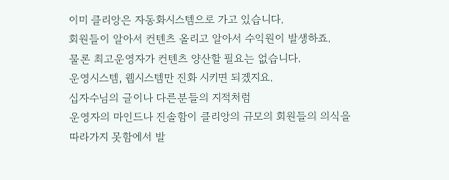이미 클리앙은 자동화시스템으로 가고 있습니다.
회원들이 알아서 컨텐츠 올리고 알아서 수익원이 발생하죠.
물론 최고운영자가 컨텐츠 양산할 필요는 없습니다.
운영시스템, 웹시스템만 진화 시키면 되겠지요.
십자수님의 글이나 다른분들의 지적처럼
운영자의 마인드나 진솔함이 클리앙의 규모의 회원들의 의식을
따라가지 못함에서 발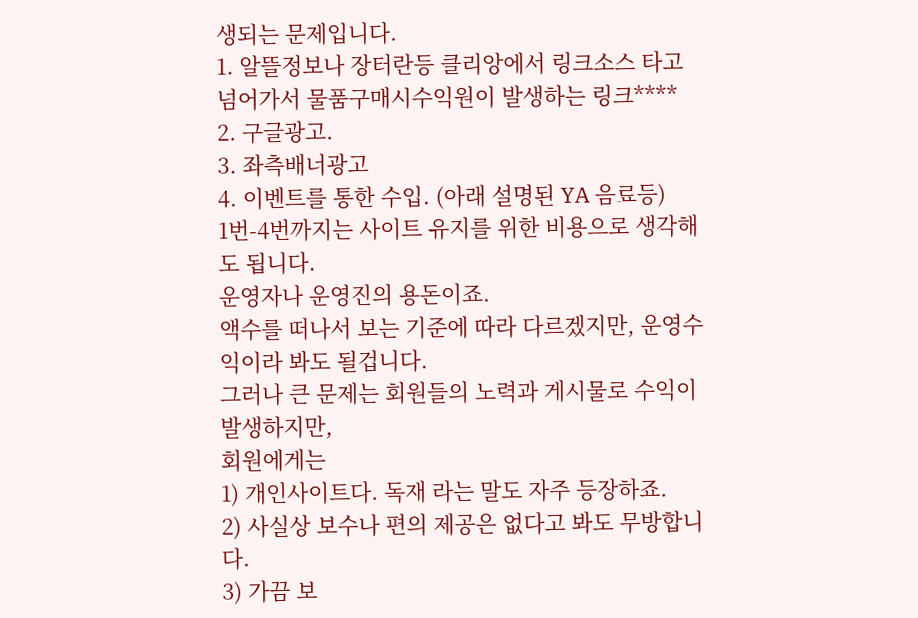생되는 문제입니다.
1. 알뜰정보나 장터란등 클리앙에서 링크소스 타고 넘어가서 물품구매시수익원이 발생하는 링크****
2. 구글광고.
3. 좌측배너광고
4. 이벤트를 통한 수입. (아래 설명된 YA 음료등)
1번-4번까지는 사이트 유지를 위한 비용으로 생각해도 됩니다.
운영자나 운영진의 용돈이죠.
액수를 떠나서 보는 기준에 따라 다르겠지만, 운영수익이라 봐도 될겁니다.
그러나 큰 문제는 회원들의 노력과 게시물로 수익이 발생하지만,
회원에게는
1) 개인사이트다. 독재 라는 말도 자주 등장하죠.
2) 사실상 보수나 편의 제공은 없다고 봐도 무방합니다.
3) 가끔 보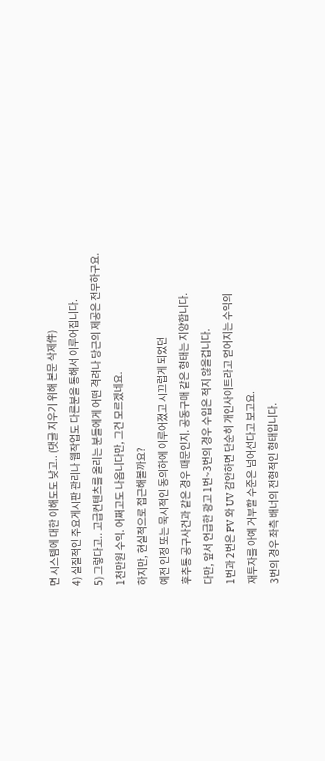면 시스템에 대한 이해도도 낮고.. (댓글 지우기 위해 본문 삭제件)
4) 실질적인 주요게시판 관리나 웹작업도 다른분을 통해서 이루어집니다.
5) 그렇다고.. 고급컨텐츠를 올리는 분들에게 어떤 격려나 당근의 제공은 전무하구요.
1천만원 수익. 어쩌고도 나옵니다만, 그건 모르겠네요.
하지만, 현실적으로 접근해볼까요?
예전 인정 또는 묵시적인 동의하에 이루어졌고 시끄럽게 되었던
후추통 공구사건과 같은 경우 때문인지. 공동구매 같은 형태는 지양합니다.
다만, 앞서 언급한 광고 1번~3번의 경우 수입은 적지 않을겁니다.
1번과 2번은 PV 와 UV 감안하면 단순히 개인사이트라고 얻어지는 수익의
재투자를 아예 거부할 수준은 넘어선다고 보고요.
3번의 경우 좌측 배너의 전형적인 형태입니다.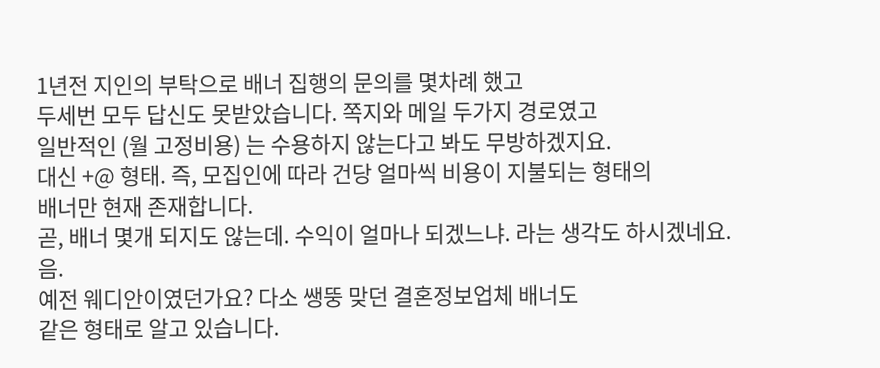1년전 지인의 부탁으로 배너 집행의 문의를 몇차례 했고
두세번 모두 답신도 못받았습니다. 쪽지와 메일 두가지 경로였고
일반적인 (월 고정비용) 는 수용하지 않는다고 봐도 무방하겠지요.
대신 +@ 형태. 즉, 모집인에 따라 건당 얼마씩 비용이 지불되는 형태의
배너만 현재 존재합니다.
곧, 배너 몇개 되지도 않는데. 수익이 얼마나 되겠느냐. 라는 생각도 하시겠네요.
음.
예전 웨디안이였던가요? 다소 쌩뚱 맞던 결혼정보업체 배너도
같은 형태로 알고 있습니다.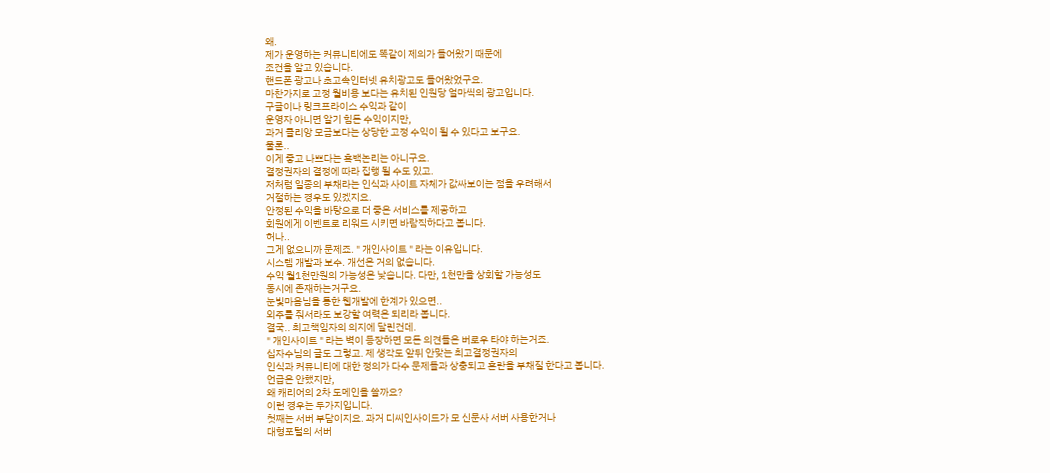왜.
제가 운영하는 커뮤니티에도 똑같이 제의가 들어왔기 때문에
조건을 알고 있습니다.
핸드폰 광고나 초고속인터넷 유치광고도 들어왔었구요.
마찬가지로 고정 월비용 보다는 유치된 인원당 얼마씩의 광고입니다.
구글이나 링크프라이스 수익과 같이
운영자 아니면 알기 힘든 수익이지만,
과거 클리앙 모금보다는 상당한 고정 수익이 될 수 있다고 보구요.
물론..
이게 좋고 나쁘다는 흑백논리는 아니구요.
결정권자의 결정에 따라 집행 될 수도 있고.
저처럼 일종의 부채라는 인식과 사이트 자체가 값싸보이는 점을 우려해서
거절하는 경우도 있겠지요.
안정된 수익을 바탕으로 더 좋은 서비스를 제공하고
회원에게 이벤트로 리워드 시키면 바람직하다고 봅니다.
허나..
그게 없으니까 문제죠. " 개인사이트 " 라는 이유입니다.
시스템 개발과 보수. 개선은 거의 없습니다.
수익 월1천만원의 가능성은 낮습니다. 다만, 1천만을 상회할 가능성도
동시에 존재하는거구요.
눈빛마음님을 통한 웹개발에 한계가 있으면..
외주를 줘서라도 보강할 여력은 되리라 봅니다.
결국.. 최고책임자의 의지에 달린건데.
" 개인사이트 " 라는 벽이 등장하면 모든 의견들은 버로우 타야 하는거죠.
십자수님의 글도 그렇고. 제 생각도 앞뒤 안맞는 최고결정권자의
인식과 커뮤니티에 대한 정의가 다수 문제들과 상충되고 혼란을 부채질 한다고 봅니다.
언급은 안했지만,
왜 캐리어의 2차 도메인을 쓸까요?
이런 경우는 두가지입니다.
첫째는 서버 부담이지요. 과거 디씨인사이드가 모 신문사 서버 사용한거나
대형포털의 서버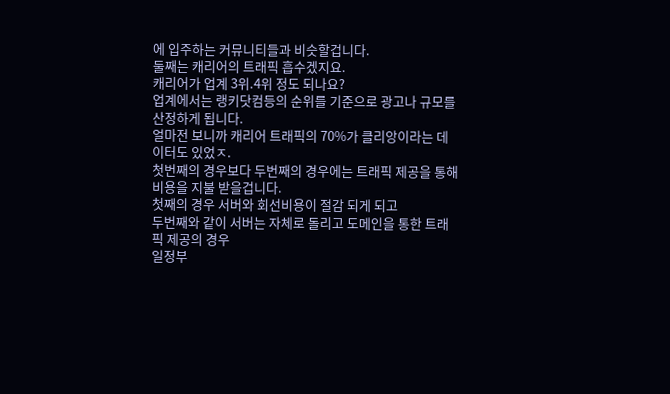에 입주하는 커뮤니티들과 비슷할겁니다.
둘째는 캐리어의 트래픽 흡수겠지요.
캐리어가 업계 3위.4위 정도 되나요?
업계에서는 랭키닷컴등의 순위를 기준으로 광고나 규모를 산정하게 됩니다.
얼마전 보니까 캐리어 트래픽의 70%가 클리앙이라는 데이터도 있었ㅈ.
첫번째의 경우보다 두번째의 경우에는 트래픽 제공을 통해
비용을 지불 받을겁니다.
첫째의 경우 서버와 회선비용이 절감 되게 되고
두번째와 같이 서버는 자체로 돌리고 도메인을 통한 트래픽 제공의 경우
일정부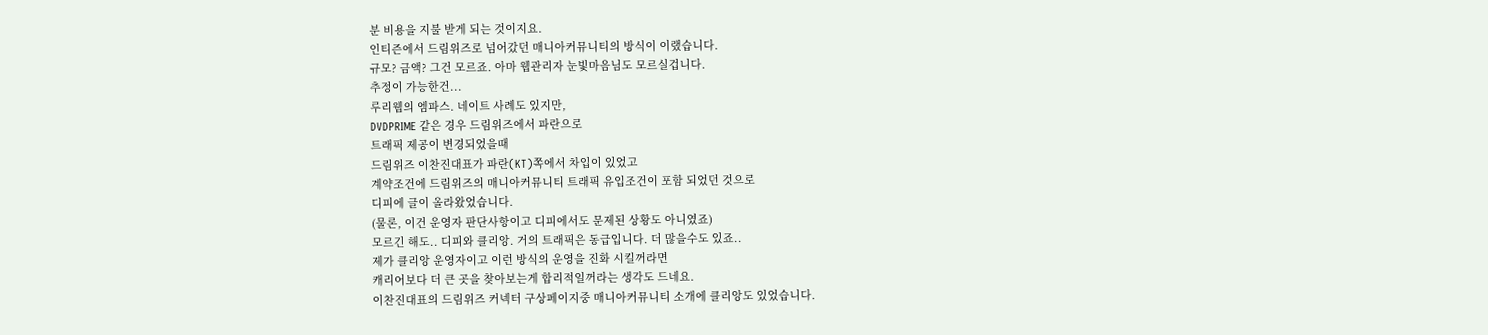분 비용을 지불 받게 되는 것이지요.
인티즌에서 드림위즈로 넘어갔던 매니아커뮤니티의 방식이 이랬습니다.
규모? 금액? 그건 모르죠. 아마 웹관리자 눈빛마음님도 모르실겁니다.
추정이 가능한건...
루리웹의 엠파스. 네이트 사례도 있지만,
DVDPRIME 같은 경우 드림위즈에서 파란으로
트래픽 제공이 변경되었을때
드림위즈 이찬진대표가 파란(KT)쪽에서 차입이 있었고
계약조건에 드림위즈의 매니아커뮤니티 트래픽 유입조건이 포함 되었던 것으로
디피에 글이 올라왔었습니다.
(물론, 이건 운영자 판단사항이고 디피에서도 문제된 상황도 아니였죠)
모르긴 해도.. 디피와 클리앙. 거의 트래픽은 동급입니다. 더 많을수도 있죠..
제가 클리앙 운영자이고 이런 방식의 운영을 진화 시킬꺼라면
캐리어보다 더 큰 곳을 찾아보는게 합리적일꺼라는 생각도 드네요.
이찬진대표의 드림위즈 커넥터 구상페이지중 매니아커뮤니티 소개에 클리앙도 있었습니다.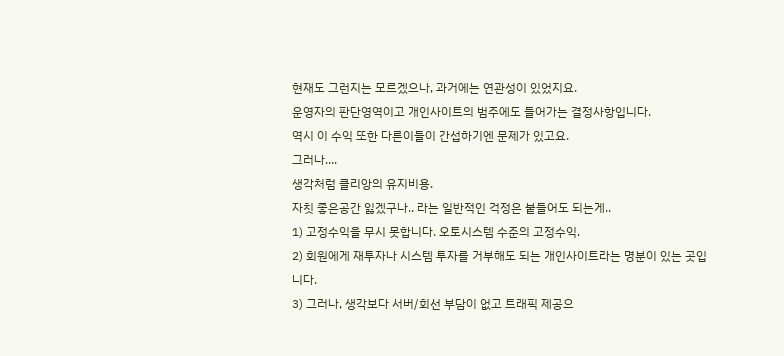현재도 그런지는 모르겠으나, 과거에는 연관성이 있었지요.
운영자의 판단영역이고 개인사이트의 범주에도 들어가는 결정사항입니다.
역시 이 수익 또한 다른이들이 간섭하기엔 문제가 있고요.
그러나....
생각처럼 클리앙의 유지비용.
자칫 좋은공간 잃겠구나.. 라는 일반적인 걱정은 붙들어도 되는게..
1) 고정수익을 무시 못합니다. 오토시스템 수준의 고정수익.
2) 회원에게 재투자나 시스템 투자를 거부해도 되는 개인사이트라는 명분이 있는 곳입니다.
3) 그러나, 생각보다 서버/회선 부담이 없고 트래픽 제공으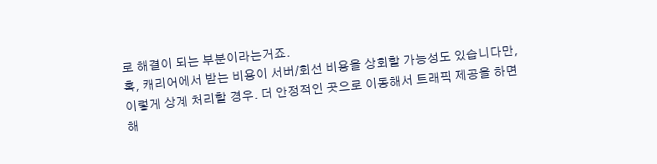로 해결이 되는 부분이라는거죠.
혹, 캐리어에서 받는 비용이 서버/회선 비용을 상회할 가능성도 있습니다만,
이렇게 상계 처리할 경우. 더 안정적인 곳으로 이동해서 트래픽 제공을 하면
해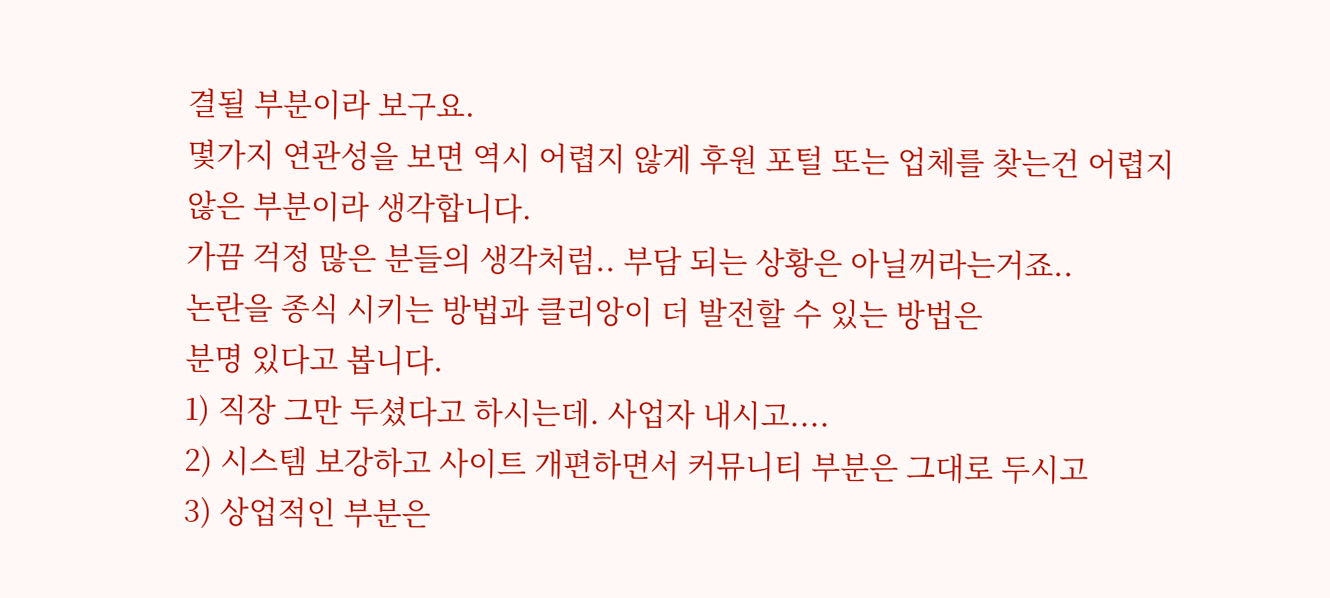결될 부분이라 보구요.
몇가지 연관성을 보면 역시 어렵지 않게 후원 포털 또는 업체를 찾는건 어렵지 않은 부분이라 생각합니다.
가끔 걱정 많은 분들의 생각처럼.. 부담 되는 상황은 아닐꺼라는거죠..
논란을 종식 시키는 방법과 클리앙이 더 발전할 수 있는 방법은
분명 있다고 봅니다.
1) 직장 그만 두셨다고 하시는데. 사업자 내시고....
2) 시스템 보강하고 사이트 개편하면서 커뮤니티 부분은 그대로 두시고
3) 상업적인 부분은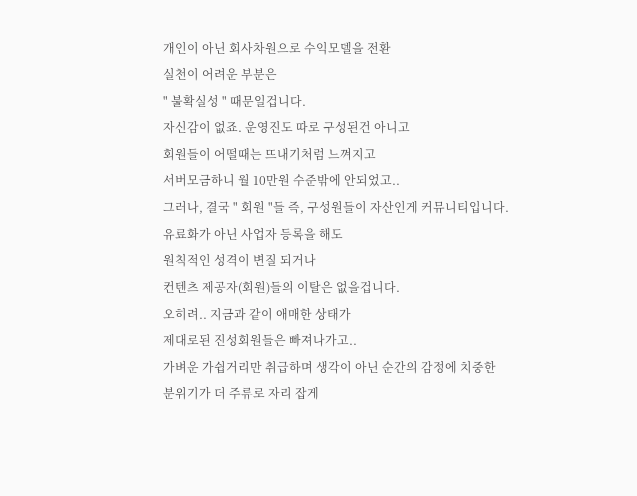개인이 아닌 회사차원으로 수익모델을 전환
실천이 어려운 부분은
" 불확실성 " 때문일겁니다.
자신감이 없죠. 운영진도 따로 구성된건 아니고
회원들이 어떨때는 뜨내기처럼 느껴지고
서버모금하니 월 10만원 수준밖에 안되었고..
그러나, 결국 " 회원 "들 즉, 구성원들이 자산인게 커뮤니티입니다.
유료화가 아닌 사업자 등록을 해도
원칙적인 성격이 변질 되거나
컨텐츠 제공자(회원)들의 이탈은 없을겁니다.
오히려.. 지금과 같이 애매한 상태가
제대로된 진성회원들은 빠져나가고..
가벼운 가쉽거리만 취급하며 생각이 아닌 순간의 감정에 치중한
분위기가 더 주류로 자리 잡게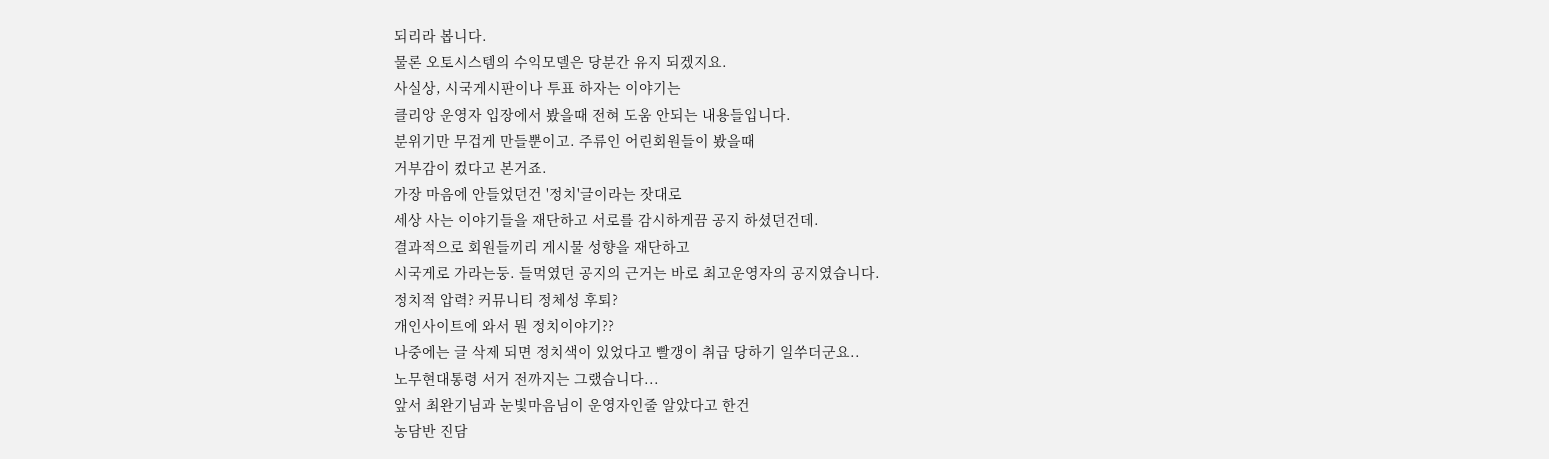되리라 봅니다.
물론 오토시스템의 수익모델은 당분간 유지 되겠지요.
사실상, 시국게시판이나 투표 하자는 이야기는
클리앙 운영자 입장에서 봤을때 전혀 도움 안되는 내용들입니다.
분위기만 무겁게 만들뿐이고. 주류인 어린회원들이 봤을때
거부감이 컸다고 본거죠.
가장 마음에 안들었던건 '정치'글이라는 잣대로
세상 사는 이야기들을 재단하고 서로를 감시하게끔 공지 하셨던건데.
결과적으로 회원들끼리 게시물 성향을 재단하고
시국게로 가라는둥. 들먹였던 공지의 근거는 바로 최고운영자의 공지였습니다.
정치적 압력? 커뮤니티 정체성 후퇴?
개인사이트에 와서 뭔 정치이야기??
나중에는 글 삭제 되면 정치색이 있었다고 빨갱이 취급 당하기 일쑤더군요..
노무현대통령 서거 전까지는 그랬습니다...
앞서 최완기님과 눈빛마음님이 운영자인줄 알았다고 한건
농담반 진담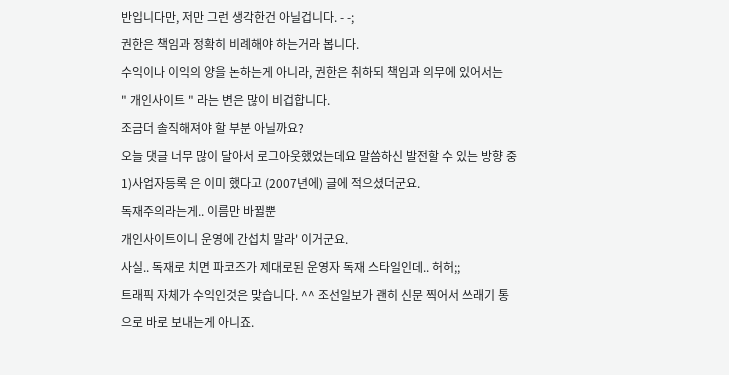반입니다만, 저만 그런 생각한건 아닐겁니다. - -;
권한은 책임과 정확히 비례해야 하는거라 봅니다.
수익이나 이익의 양을 논하는게 아니라, 권한은 취하되 책임과 의무에 있어서는
" 개인사이트 " 라는 변은 많이 비겁합니다.
조금더 솔직해져야 할 부분 아닐까요?
오늘 댓글 너무 많이 달아서 로그아웃했었는데요 말씀하신 발전할 수 있는 방향 중 1)사업자등록 은 이미 했다고 (2007년에) 글에 적으셨더군요.
독재주의라는게.. 이름만 바뀔뿐
개인사이트이니 운영에 간섭치 말라' 이거군요.
사실.. 독재로 치면 파코즈가 제대로된 운영자 독재 스타일인데.. 허허;;
트래픽 자체가 수익인것은 맞습니다. ^^ 조선일보가 괜히 신문 찍어서 쓰래기 통으로 바로 보내는게 아니죠.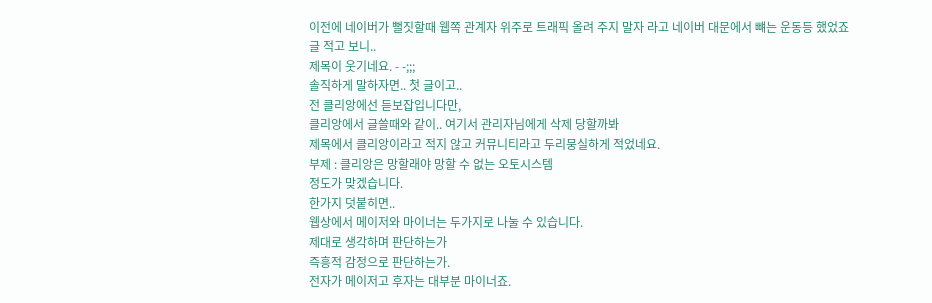이전에 네이버가 뻘짓할때 웹쪽 관계자 위주로 트래픽 올려 주지 말자 라고 네이버 대문에서 뺴는 운동등 했었죠
글 적고 보니..
제목이 웃기네요. - -;;;
솔직하게 말하자면.. 첫 글이고..
전 클리앙에선 듣보잡입니다만,
클리앙에서 글쓸때와 같이.. 여기서 관리자님에게 삭제 당할까봐
제목에서 클리앙이라고 적지 않고 커뮤니티라고 두리뭉실하게 적었네요.
부제 : 클리앙은 망할래야 망할 수 없는 오토시스템
정도가 맞겠습니다.
한가지 덧붙히면..
웹상에서 메이저와 마이너는 두가지로 나눌 수 있습니다.
제대로 생각하며 판단하는가
즉흥적 감정으로 판단하는가.
전자가 메이저고 후자는 대부분 마이너죠.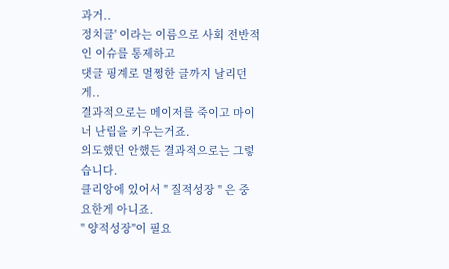과거..
정치글' 이라는 이름으로 사회 전반적인 이슈를 통제하고
댓글 핑계로 멀쩡한 글까지 날리던게..
결과적으로는 메이저를 죽이고 마이너 난립을 키우는거죠.
의도했던 안했든 결과적으로는 그렇습니다.
클리앙에 있어서 " 질적성장 " 은 중요한게 아니죠.
" 양적성장"이 필요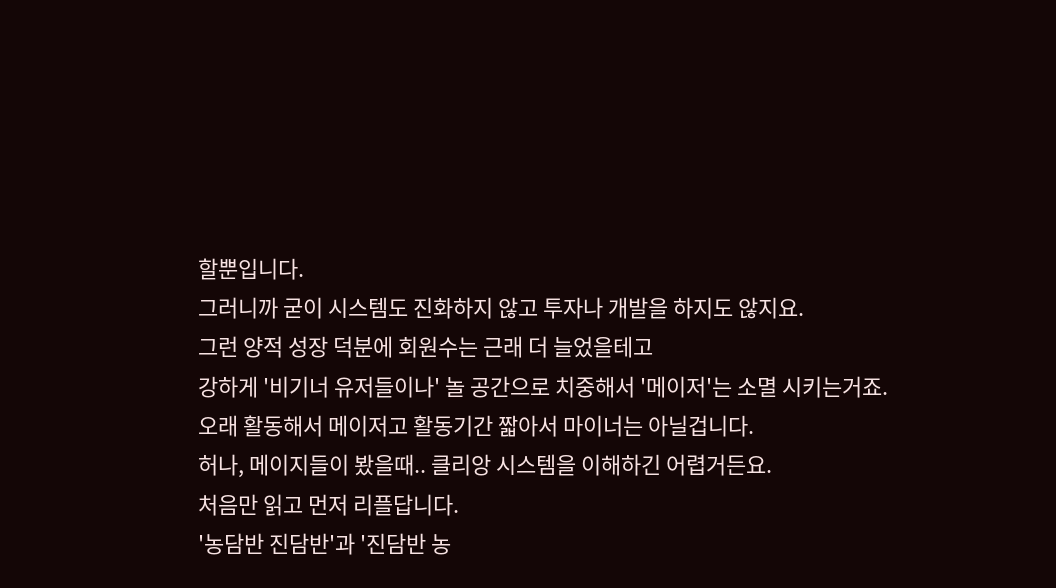할뿐입니다.
그러니까 굳이 시스템도 진화하지 않고 투자나 개발을 하지도 않지요.
그런 양적 성장 덕분에 회원수는 근래 더 늘었을테고
강하게 '비기너 유저들이나' 놀 공간으로 치중해서 '메이저'는 소멸 시키는거죠.
오래 활동해서 메이저고 활동기간 짧아서 마이너는 아닐겁니다.
허나, 메이지들이 봤을때.. 클리앙 시스템을 이해하긴 어렵거든요.
처음만 읽고 먼저 리플답니다.
'농담반 진담반'과 '진담반 농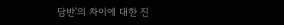담반'의 차이에 대한 진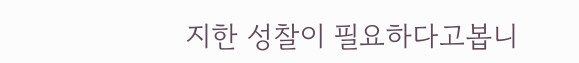지한 성찰이 필요하다고봅니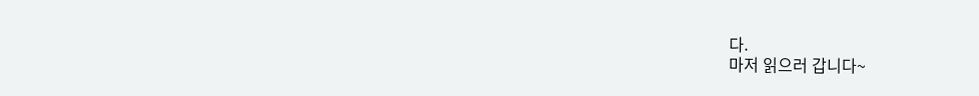다.
마저 읽으러 갑니다~